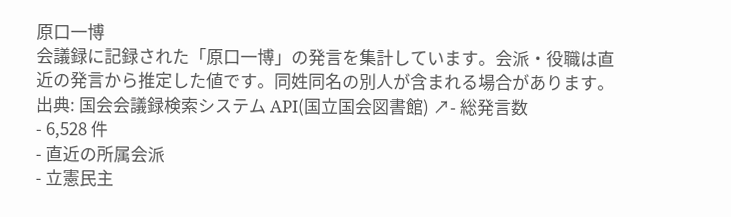原口一博
会議録に記録された「原口一博」の発言を集計しています。会派・役職は直近の発言から推定した値です。同姓同名の別人が含まれる場合があります。
出典: 国会会議録検索システム API(国立国会図書館) ↗- 総発言数
- 6,528 件
- 直近の所属会派
- 立憲民主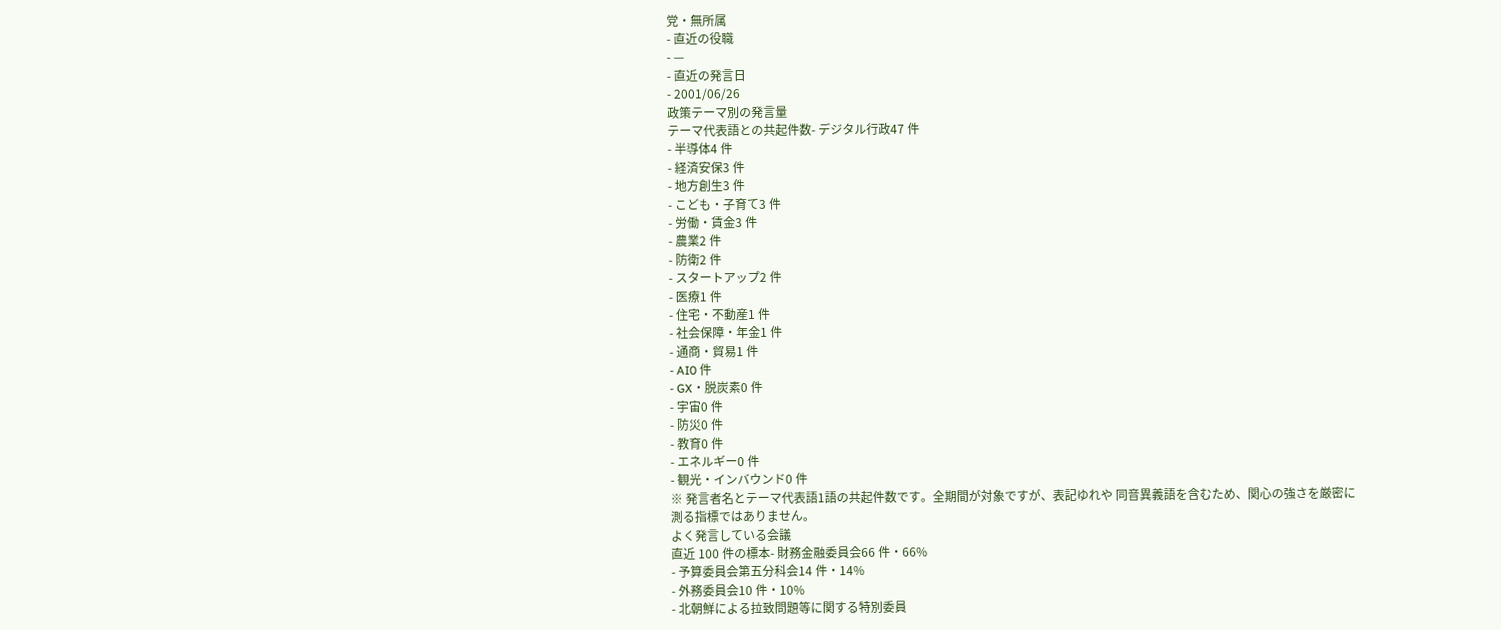党・無所属
- 直近の役職
- —
- 直近の発言日
- 2001/06/26
政策テーマ別の発言量
テーマ代表語との共起件数- デジタル行政47 件
- 半導体4 件
- 経済安保3 件
- 地方創生3 件
- こども・子育て3 件
- 労働・賃金3 件
- 農業2 件
- 防衛2 件
- スタートアップ2 件
- 医療1 件
- 住宅・不動産1 件
- 社会保障・年金1 件
- 通商・貿易1 件
- AI0 件
- GX・脱炭素0 件
- 宇宙0 件
- 防災0 件
- 教育0 件
- エネルギー0 件
- 観光・インバウンド0 件
※ 発言者名とテーマ代表語1語の共起件数です。全期間が対象ですが、表記ゆれや 同音異義語を含むため、関心の強さを厳密に測る指標ではありません。
よく発言している会議
直近 100 件の標本- 財務金融委員会66 件・66%
- 予算委員会第五分科会14 件・14%
- 外務委員会10 件・10%
- 北朝鮮による拉致問題等に関する特別委員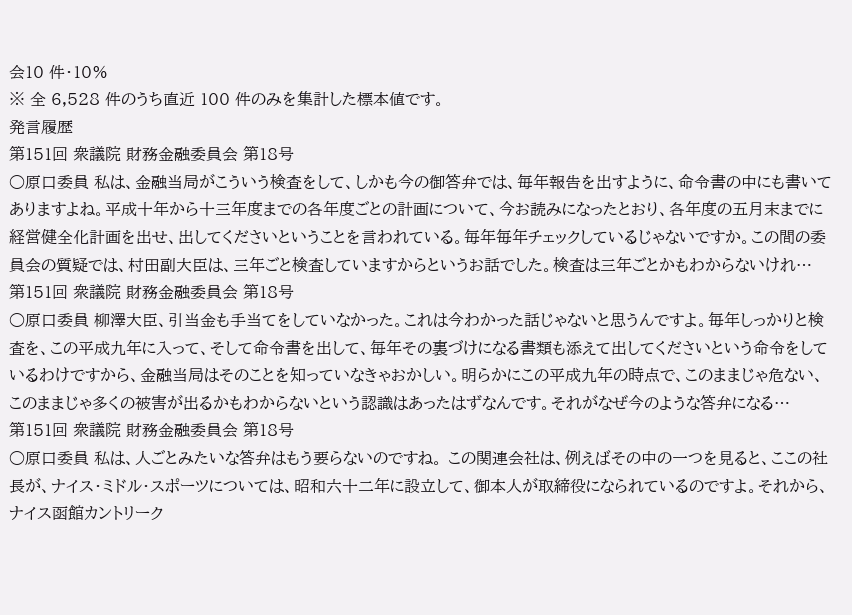会10 件・10%
※ 全 6,528 件のうち直近 100 件のみを集計した標本値です。
発言履歴
第151回 衆議院 財務金融委員会 第18号
○原口委員 私は、金融当局がこういう検査をして、しかも今の御答弁では、毎年報告を出すように、命令書の中にも書いてありますよね。平成十年から十三年度までの各年度ごとの計画について、今お読みになったとおり、各年度の五月末までに経営健全化計画を出せ、出してくださいということを言われている。毎年毎年チェックしているじゃないですか。この間の委員会の質疑では、村田副大臣は、三年ごと検査していますからというお話でした。検査は三年ごとかもわからないけれ…
第151回 衆議院 財務金融委員会 第18号
○原口委員 柳澤大臣、引当金も手当てをしていなかった。これは今わかった話じゃないと思うんですよ。毎年しっかりと検査を、この平成九年に入って、そして命令書を出して、毎年その裏づけになる書類も添えて出してくださいという命令をしているわけですから、金融当局はそのことを知っていなきゃおかしい。明らかにこの平成九年の時点で、このままじゃ危ない、このままじゃ多くの被害が出るかもわからないという認識はあったはずなんです。それがなぜ今のような答弁になる…
第151回 衆議院 財務金融委員会 第18号
○原口委員 私は、人ごとみたいな答弁はもう要らないのですね。 この関連会社は、例えばその中の一つを見ると、ここの社長が、ナイス・ミドル・スポーツについては、昭和六十二年に設立して、御本人が取締役になられているのですよ。それから、ナイス函館カントリーク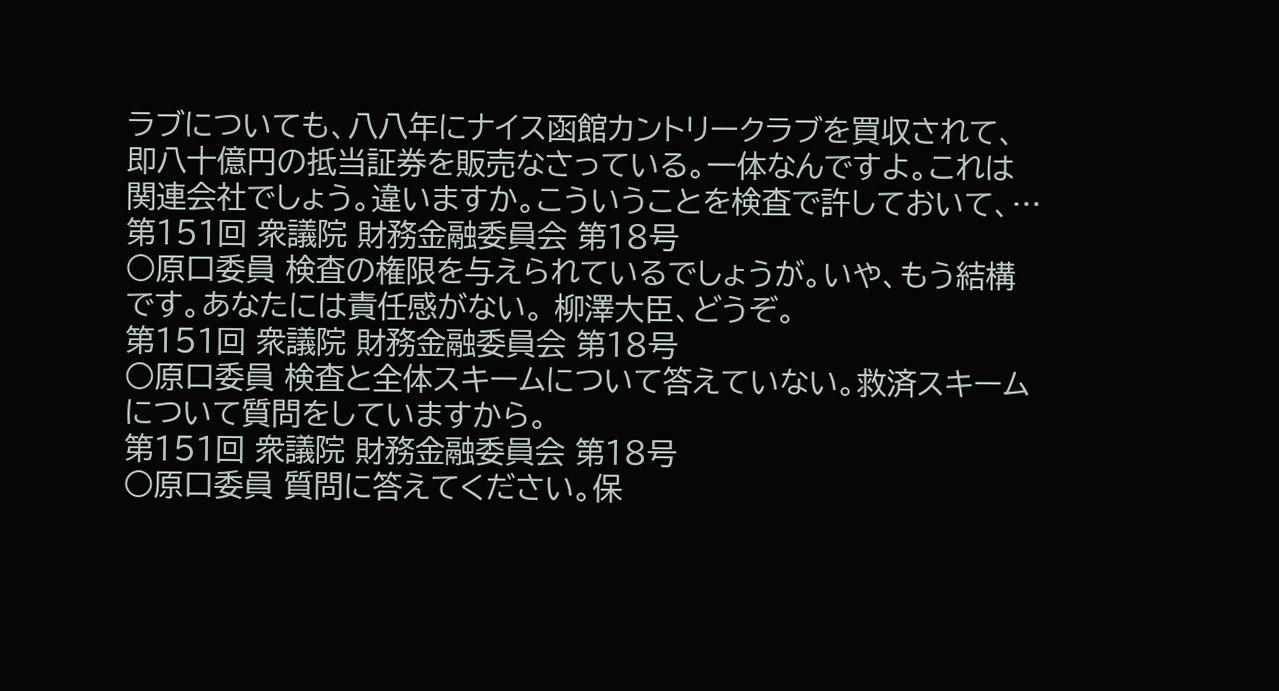ラブについても、八八年にナイス函館カントリークラブを買収されて、即八十億円の抵当証券を販売なさっている。一体なんですよ。これは関連会社でしょう。違いますか。こういうことを検査で許しておいて、…
第151回 衆議院 財務金融委員会 第18号
○原口委員 検査の権限を与えられているでしょうが。いや、もう結構です。あなたには責任感がない。 柳澤大臣、どうぞ。
第151回 衆議院 財務金融委員会 第18号
○原口委員 検査と全体スキームについて答えていない。救済スキームについて質問をしていますから。
第151回 衆議院 財務金融委員会 第18号
○原口委員 質問に答えてください。保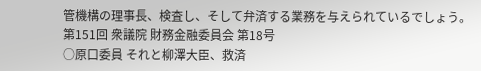管機構の理事長、検査し、そして弁済する業務を与えられているでしょう。
第151回 衆議院 財務金融委員会 第18号
○原口委員 それと柳澤大臣、救済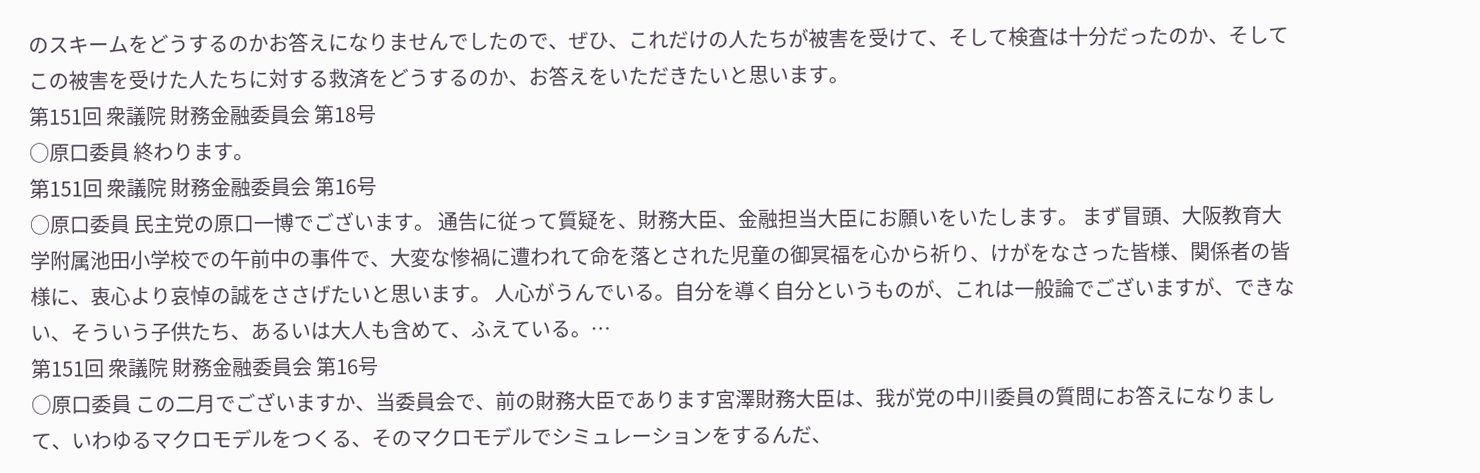のスキームをどうするのかお答えになりませんでしたので、ぜひ、これだけの人たちが被害を受けて、そして検査は十分だったのか、そしてこの被害を受けた人たちに対する救済をどうするのか、お答えをいただきたいと思います。
第151回 衆議院 財務金融委員会 第18号
○原口委員 終わります。
第151回 衆議院 財務金融委員会 第16号
○原口委員 民主党の原口一博でございます。 通告に従って質疑を、財務大臣、金融担当大臣にお願いをいたします。 まず冒頭、大阪教育大学附属池田小学校での午前中の事件で、大変な惨禍に遭われて命を落とされた児童の御冥福を心から祈り、けがをなさった皆様、関係者の皆様に、衷心より哀悼の誠をささげたいと思います。 人心がうんでいる。自分を導く自分というものが、これは一般論でございますが、できない、そういう子供たち、あるいは大人も含めて、ふえている。…
第151回 衆議院 財務金融委員会 第16号
○原口委員 この二月でございますか、当委員会で、前の財務大臣であります宮澤財務大臣は、我が党の中川委員の質問にお答えになりまして、いわゆるマクロモデルをつくる、そのマクロモデルでシミュレーションをするんだ、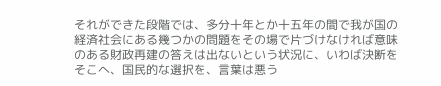それができた段階では、多分十年とか十五年の間で我が国の経済社会にある幾つかの問題をその場で片づけなければ意味のある財政再建の答えは出ないという状況に、いわば決断をそこへ、国民的な選択を、言葉は悪う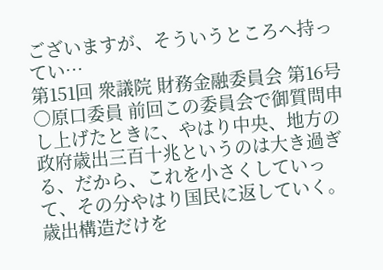ございますが、そういうところへ持ってい…
第151回 衆議院 財務金融委員会 第16号
○原口委員 前回この委員会で御質問申し上げたときに、やはり中央、地方の政府歳出三百十兆というのは大き過ぎる、だから、これを小さくしていって、その分やはり国民に返していく。歳出構造だけを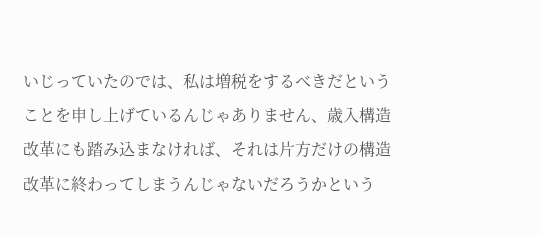いじっていたのでは、私は増税をするべきだということを申し上げているんじゃありません、歳入構造改革にも踏み込まなければ、それは片方だけの構造改革に終わってしまうんじゃないだろうかという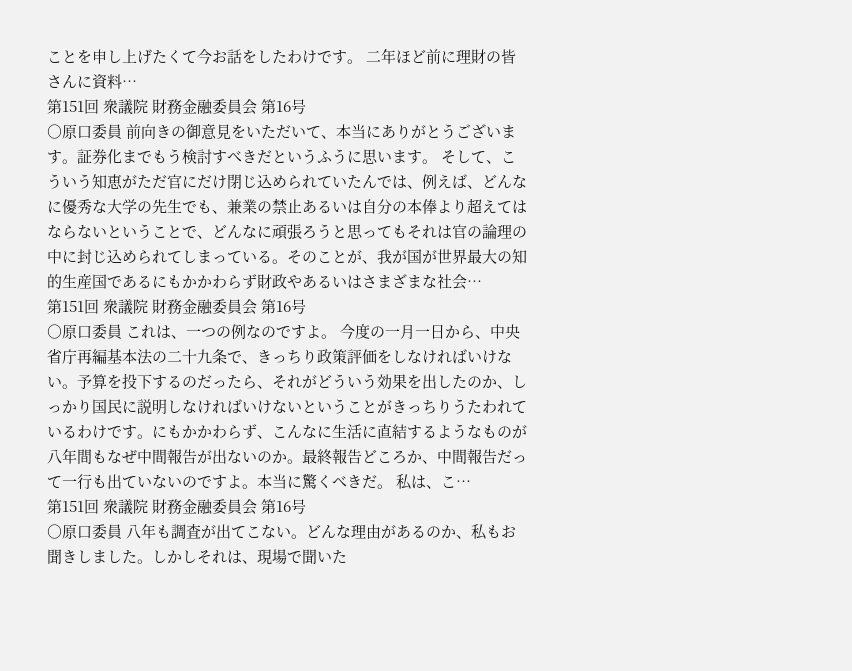ことを申し上げたくて今お話をしたわけです。 二年ほど前に理財の皆さんに資料…
第151回 衆議院 財務金融委員会 第16号
○原口委員 前向きの御意見をいただいて、本当にありがとうございます。証券化までもう検討すべきだというふうに思います。 そして、こういう知恵がただ官にだけ閉じ込められていたんでは、例えば、どんなに優秀な大学の先生でも、兼業の禁止あるいは自分の本俸より超えてはならないということで、どんなに頑張ろうと思ってもそれは官の論理の中に封じ込められてしまっている。そのことが、我が国が世界最大の知的生産国であるにもかかわらず財政やあるいはさまざまな社会…
第151回 衆議院 財務金融委員会 第16号
○原口委員 これは、一つの例なのですよ。 今度の一月一日から、中央省庁再編基本法の二十九条で、きっちり政策評価をしなければいけない。予算を投下するのだったら、それがどういう効果を出したのか、しっかり国民に説明しなければいけないということがきっちりうたわれているわけです。にもかかわらず、こんなに生活に直結するようなものが八年間もなぜ中間報告が出ないのか。最終報告どころか、中間報告だって一行も出ていないのですよ。本当に驚くべきだ。 私は、こ…
第151回 衆議院 財務金融委員会 第16号
○原口委員 八年も調査が出てこない。どんな理由があるのか、私もお聞きしました。しかしそれは、現場で聞いた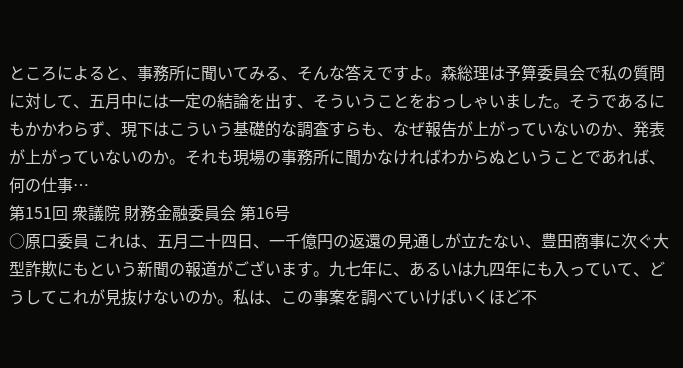ところによると、事務所に聞いてみる、そんな答えですよ。森総理は予算委員会で私の質問に対して、五月中には一定の結論を出す、そういうことをおっしゃいました。そうであるにもかかわらず、現下はこういう基礎的な調査すらも、なぜ報告が上がっていないのか、発表が上がっていないのか。それも現場の事務所に聞かなければわからぬということであれば、何の仕事…
第151回 衆議院 財務金融委員会 第16号
○原口委員 これは、五月二十四日、一千億円の返還の見通しが立たない、豊田商事に次ぐ大型詐欺にもという新聞の報道がございます。九七年に、あるいは九四年にも入っていて、どうしてこれが見抜けないのか。私は、この事案を調べていけばいくほど不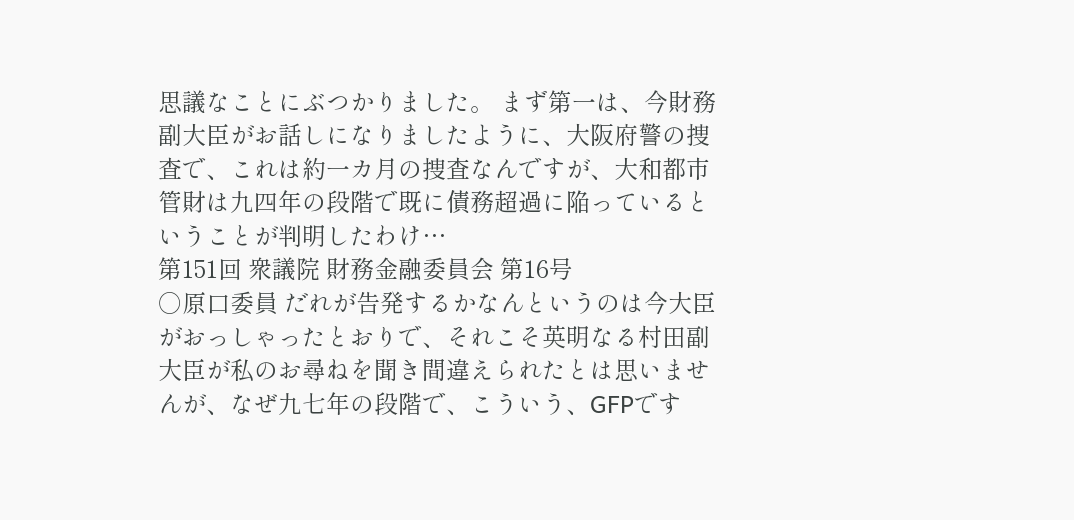思議なことにぶつかりました。 まず第一は、今財務副大臣がお話しになりましたように、大阪府警の捜査で、これは約一カ月の捜査なんですが、大和都市管財は九四年の段階で既に債務超過に陥っているということが判明したわけ…
第151回 衆議院 財務金融委員会 第16号
○原口委員 だれが告発するかなんというのは今大臣がおっしゃったとおりで、それこそ英明なる村田副大臣が私のお尋ねを聞き間違えられたとは思いませんが、なぜ九七年の段階で、こういう、GFPです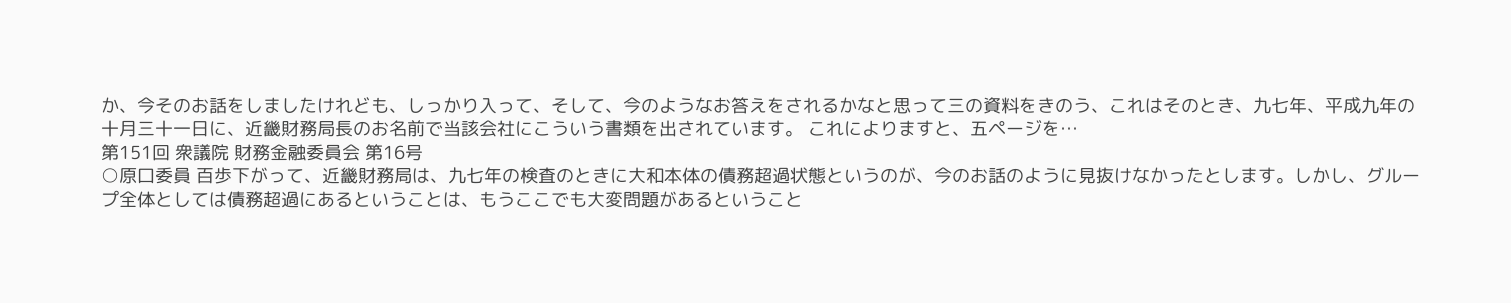か、今そのお話をしましたけれども、しっかり入って、そして、今のようなお答えをされるかなと思って三の資料をきのう、これはそのとき、九七年、平成九年の十月三十一日に、近畿財務局長のお名前で当該会社にこういう書類を出されています。 これによりますと、五ページを…
第151回 衆議院 財務金融委員会 第16号
○原口委員 百歩下がって、近畿財務局は、九七年の検査のときに大和本体の債務超過状態というのが、今のお話のように見抜けなかったとします。しかし、グループ全体としては債務超過にあるということは、もうここでも大変問題があるということ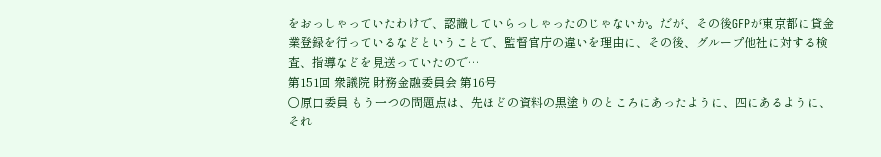をおっしゃっていたわけで、認識していらっしゃったのじゃないか。だが、その後GFPが東京都に貸金業登録を行っているなどということで、監督官庁の違いを理由に、その後、グループ他社に対する検査、指導などを見送っていたので…
第151回 衆議院 財務金融委員会 第16号
○原口委員 もう一つの問題点は、先ほどの資料の黒塗りのところにあったように、四にあるように、それ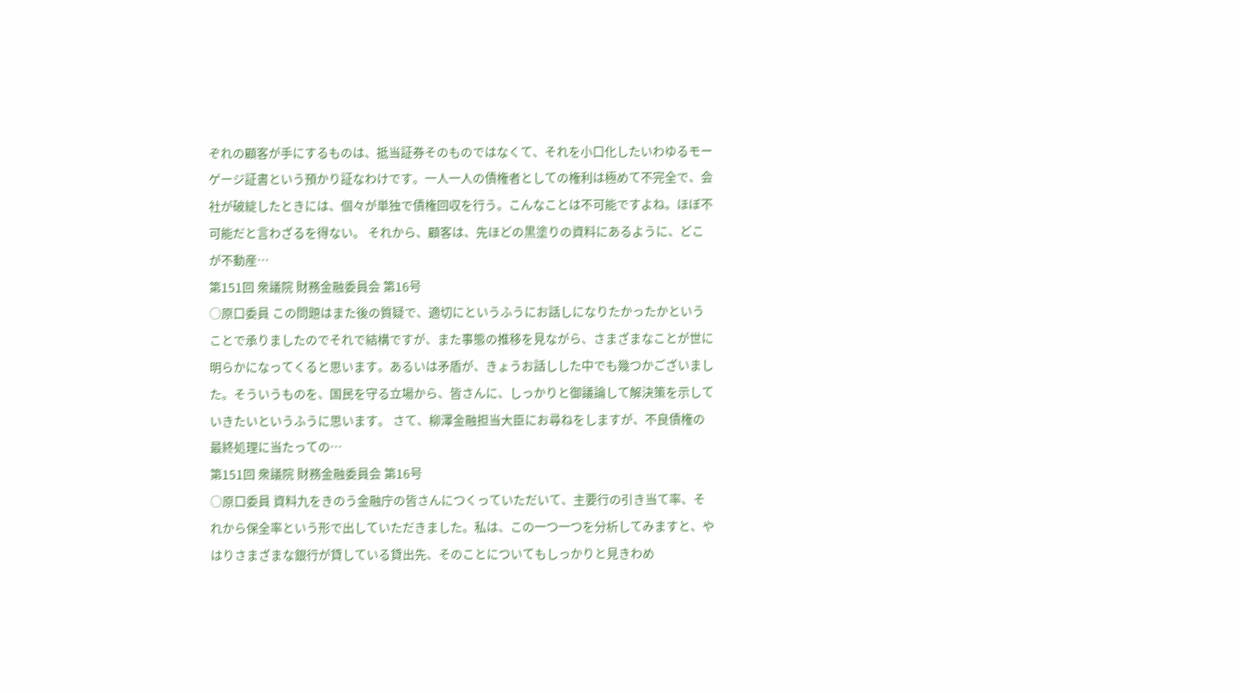ぞれの顧客が手にするものは、抵当証券そのものではなくて、それを小口化したいわゆるモーゲージ証書という預かり証なわけです。一人一人の債権者としての権利は極めて不完全で、会社が破綻したときには、個々が単独で債権回収を行う。こんなことは不可能ですよね。ほぼ不可能だと言わざるを得ない。 それから、顧客は、先ほどの黒塗りの資料にあるように、どこが不動産…
第151回 衆議院 財務金融委員会 第16号
○原口委員 この問題はまた後の質疑で、適切にというふうにお話しになりたかったかということで承りましたのでそれで結構ですが、また事態の推移を見ながら、さまざまなことが世に明らかになってくると思います。あるいは矛盾が、きょうお話しした中でも幾つかございました。そういうものを、国民を守る立場から、皆さんに、しっかりと御議論して解決策を示していきたいというふうに思います。 さて、柳澤金融担当大臣にお尋ねをしますが、不良債権の最終処理に当たっての…
第151回 衆議院 財務金融委員会 第16号
○原口委員 資料九をきのう金融庁の皆さんにつくっていただいて、主要行の引き当て率、それから保全率という形で出していただきました。私は、この一つ一つを分析してみますと、やはりさまざまな銀行が貸している貸出先、そのことについてもしっかりと見きわめ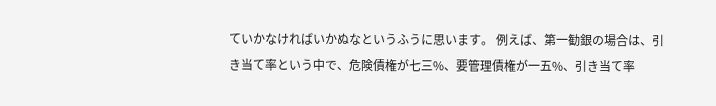ていかなければいかぬなというふうに思います。 例えば、第一勧銀の場合は、引き当て率という中で、危険債権が七三%、要管理債権が一五%、引き当て率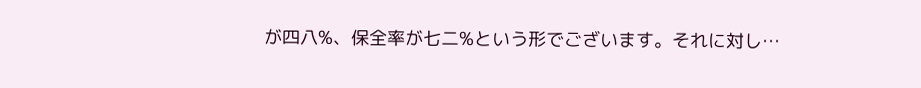が四八%、保全率が七二%という形でございます。それに対し…